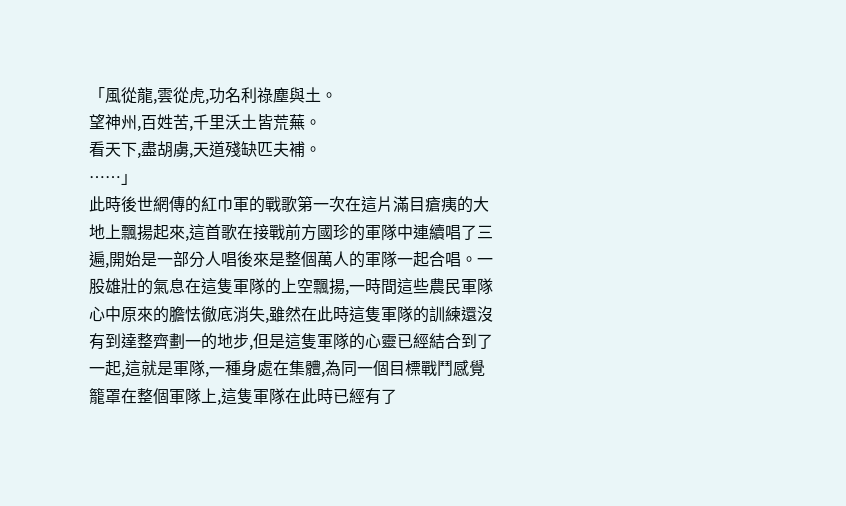「風從龍,雲從虎,功名利祿塵與土。
望神州,百姓苦,千里沃土皆荒蕪。
看天下,盡胡虜,天道殘缺匹夫補。
……」
此時後世網傳的紅巾軍的戰歌第一次在這片滿目瘡痍的大地上飄揚起來,這首歌在接戰前方國珍的軍隊中連續唱了三遍,開始是一部分人唱後來是整個萬人的軍隊一起合唱。一股雄壯的氣息在這隻軍隊的上空飄揚,一時間這些農民軍隊心中原來的膽怯徹底消失,雖然在此時這隻軍隊的訓練還沒有到達整齊劃一的地步,但是這隻軍隊的心靈已經結合到了一起,這就是軍隊,一種身處在集體,為同一個目標戰鬥感覺籠罩在整個軍隊上,這隻軍隊在此時已經有了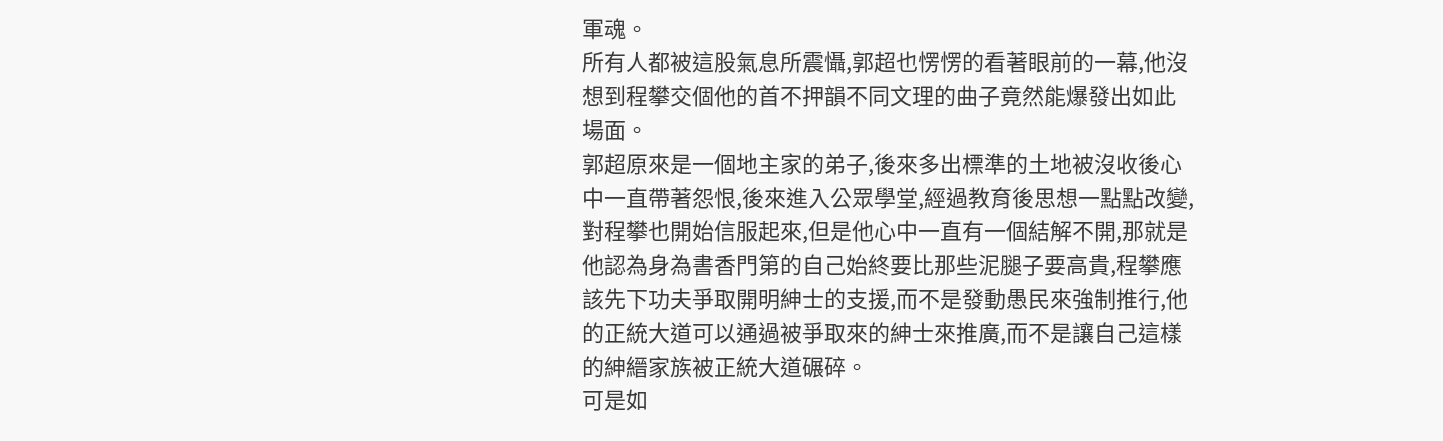軍魂。
所有人都被這股氣息所震懾,郭超也愣愣的看著眼前的一幕,他沒想到程攀交個他的首不押韻不同文理的曲子竟然能爆發出如此場面。
郭超原來是一個地主家的弟子,後來多出標準的土地被沒收後心中一直帶著怨恨,後來進入公眾學堂,經過教育後思想一點點改變,對程攀也開始信服起來,但是他心中一直有一個結解不開,那就是他認為身為書香門第的自己始終要比那些泥腿子要高貴,程攀應該先下功夫爭取開明紳士的支援,而不是發動愚民來強制推行,他的正統大道可以通過被爭取來的紳士來推廣,而不是讓自己這樣的紳縉家族被正統大道碾碎。
可是如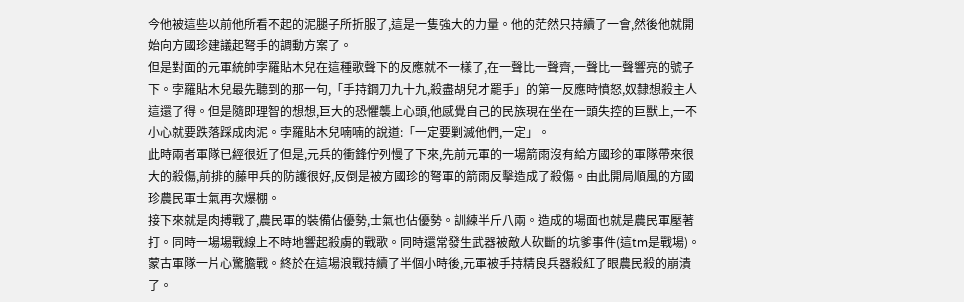今他被這些以前他所看不起的泥腿子所折服了,這是一隻強大的力量。他的茫然只持續了一會,然後他就開始向方國珍建議起弩手的調動方案了。
但是對面的元軍統帥孛羅貼木兒在這種歌聲下的反應就不一樣了,在一聲比一聲齊,一聲比一聲響亮的號子下。孛羅貼木兒最先聽到的那一句,「手持鋼刀九十九,殺盡胡兒才罷手」的第一反應時憤怒,奴隸想殺主人這還了得。但是隨即理智的想想,巨大的恐懼襲上心頭,他感覺自己的民族現在坐在一頭失控的巨獸上,一不小心就要跌落踩成肉泥。孛羅貼木兒喃喃的說道:「一定要剿滅他們,一定」。
此時兩者軍隊已經很近了但是,元兵的衝鋒佇列慢了下來,先前元軍的一場箭雨沒有給方國珍的軍隊帶來很大的殺傷,前排的藤甲兵的防護很好,反倒是被方國珍的弩軍的箭雨反擊造成了殺傷。由此開局順風的方國珍農民軍士氣再次爆棚。
接下來就是肉搏戰了,農民軍的裝備佔優勢,士氣也佔優勢。訓練半斤八兩。造成的場面也就是農民軍壓著打。同時一場場戰線上不時地響起殺虜的戰歌。同時還常發生武器被敵人砍斷的坑爹事件(這tm是戰場)。蒙古軍隊一片心驚膽戰。終於在這場浪戰持續了半個小時後,元軍被手持精良兵器殺紅了眼農民殺的崩潰了。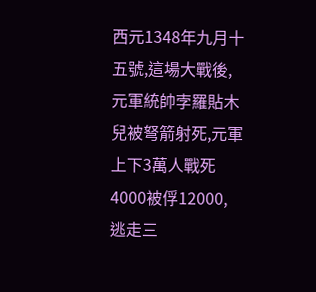西元1348年九月十五號,這場大戰後,元軍統帥孛羅貼木兒被弩箭射死,元軍上下3萬人戰死4000被俘12000,逃走三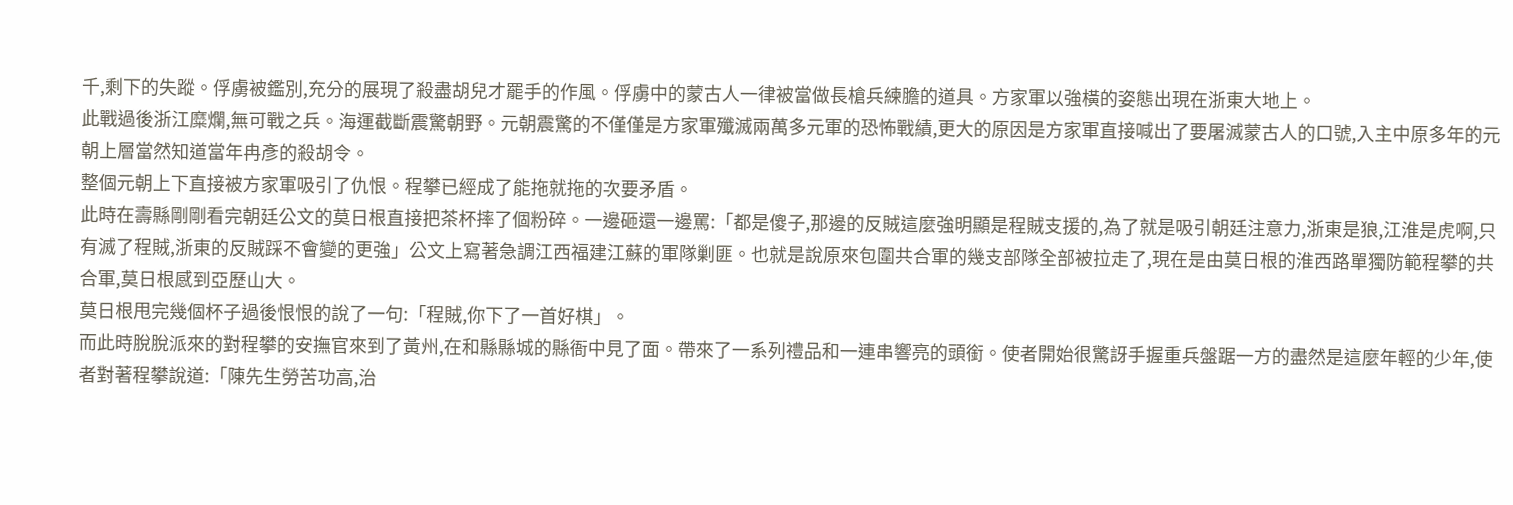千,剩下的失蹤。俘虜被鑑別,充分的展現了殺盡胡兒才罷手的作風。俘虜中的蒙古人一律被當做長槍兵練膽的道具。方家軍以強橫的姿態出現在浙東大地上。
此戰過後浙江糜爛,無可戰之兵。海運截斷震驚朝野。元朝震驚的不僅僅是方家軍殲滅兩萬多元軍的恐怖戰績,更大的原因是方家軍直接喊出了要屠滅蒙古人的口號,入主中原多年的元朝上層當然知道當年冉彥的殺胡令。
整個元朝上下直接被方家軍吸引了仇恨。程攀已經成了能拖就拖的次要矛盾。
此時在壽縣剛剛看完朝廷公文的莫日根直接把茶杯摔了個粉碎。一邊砸還一邊罵:「都是傻子,那邊的反賊這麼強明顯是程賊支援的,為了就是吸引朝廷注意力,浙東是狼,江淮是虎啊,只有滅了程賊,浙東的反賊踩不會變的更強」公文上寫著急調江西福建江蘇的軍隊剿匪。也就是說原來包圍共合軍的幾支部隊全部被拉走了,現在是由莫日根的淮西路單獨防範程攀的共合軍,莫日根感到亞歷山大。
莫日根甩完幾個杯子過後恨恨的說了一句:「程賊,你下了一首好棋」。
而此時脫脫派來的對程攀的安撫官來到了黃州,在和縣縣城的縣衙中見了面。帶來了一系列禮品和一連串響亮的頭銜。使者開始很驚訝手握重兵盤踞一方的盡然是這麼年輕的少年,使者對著程攀說道:「陳先生勞苦功高,治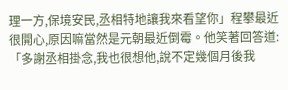理一方,保境安民,丞相特地讓我來看望你」程攀最近很開心,原因嘛當然是元朝最近倒霉。他笑著回答道:「多謝丞相掛念,我也很想他,說不定幾個月後我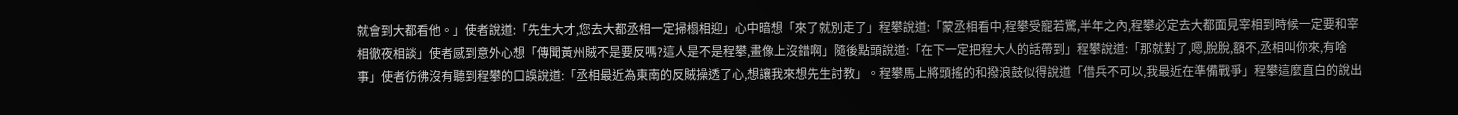就會到大都看他。」使者說道:「先生大才,您去大都丞相一定掃榻相迎」心中暗想「來了就別走了」程攀說道:「蒙丞相看中,程攀受寵若驚,半年之內,程攀必定去大都面見宰相到時候一定要和宰相徹夜相談」使者感到意外心想「傳聞黃州賊不是要反嗎?這人是不是程攀,畫像上沒錯啊」隨後點頭說道:「在下一定把程大人的話帶到」程攀說道:「那就對了,嗯,脫脫,額不,丞相叫你來,有啥事」使者彷彿沒有聽到程攀的口誤說道:「丞相最近為東南的反賊操透了心,想讓我來想先生討教」。程攀馬上將頭搖的和撥浪鼓似得說道「借兵不可以,我最近在準備戰爭」程攀這麼直白的說出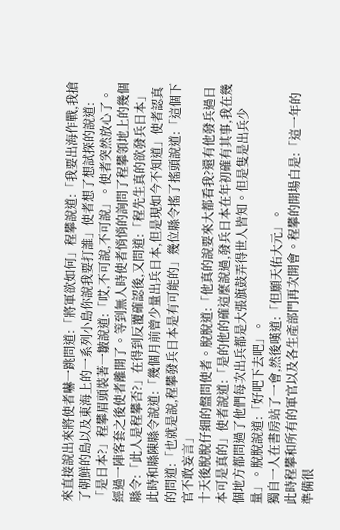來直接說出來將使者嚇一跳問道:「將軍欲如何」程攀說道:「我要出海作戰,我搶了朝鮮的島以及東海上的一系列小島你說我要打誰」使者想了想試探的說道:「是日本?」程攀眉頭裝著一皺說道:「哎,不可說,不可說」。使者突然放心了。經過一陣客套之後使者離開了。等到無人時使者悄悄的詢問了程攀領地上的幾個縣令:「此人是程攀否?」在得到反覆確認後,又問道:「程先生真的欲發兵日本」此時和縣陳縣令說道:「幾個月前曾少量出兵日本,但是現如今不知道」使者認真的問道:「也就是說,程攀發兵日本是有可能的」幾位縣令搖了搖頭說道:「這個下官不敢妄言」
十天後脫脫仔細的盤問使者。脫脫道:「他真的說要來大都看我?還有他發兵過日本可是真的」使者說道:「是的他的確這麼說過,發兵日本在年初確有其事,我在幾個地方都問過了他們每次出兵都是大張旗鼓弄得世人皆知。但是隻是出兵少量」。脫脫說道:「好吧下去吧」。
獨自一人在書房站了一會,然後嘆道:「但願天佑大元」。
此時程攀和所有的軍官以及各生產部門再次開會。程攀的開場白是:「這一年的準備很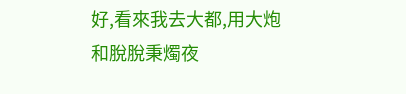好,看來我去大都,用大炮和脫脫秉燭夜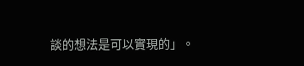談的想法是可以實現的」。